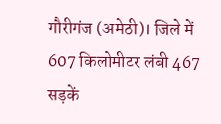गौरीगंज (अमेठी)। जिले में 607 किलोमीटर लंबी 467 सड़कें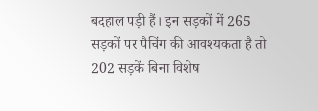बदहाल पड़ी हैं। इन सड़कों में 265 सड़कों पर पैचिंग की आवश्यकता है तो 202 सड़कें बिना विशेष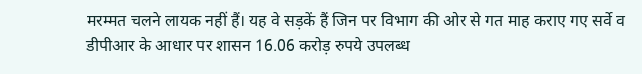मरम्मत चलने लायक नहीं हैं। यह वे सड़कें हैं जिन पर विभाग की ओर से गत माह कराए गए सर्वे व डीपीआर के आधार पर शासन 16.06 करोड़ रुपये उपलब्ध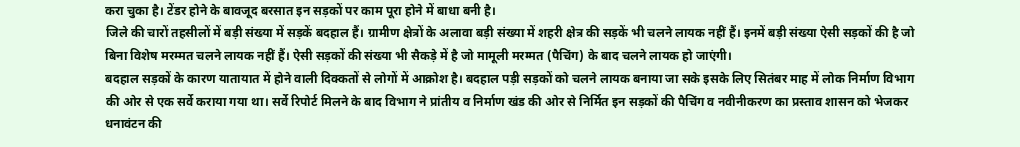करा चुका है। टेंडर होने के बावजूद बरसात इन सड़कों पर काम पूरा होने में बाधा बनी है।
जिले की चारों तहसीलों में बड़ी संख्या में सड़कें बदहाल हैं। ग्रामीण क्षेत्रों के अलावा बड़ी संख्या में शहरी क्षेत्र की सड़कें भी चलने लायक नहीं हैं। इनमें बड़ी संख्या ऐसी सड़कों की है जो बिना विशेष मरम्मत चलने लायक नहीं हैं। ऐसी सड़कों की संख्या भी सैकड़े में है जो मामूली मरम्मत (पैचिंग) के बाद चलने लायक हो जाएंगी।
बदहाल सड़कों के कारण यातायात में होने वाली दिक्कतों से लोगों में आक्रोश है। बदहाल पड़ी सड़कों को चलने लायक बनाया जा सके इसके लिए सितंबर माह में लोक निर्माण विभाग की ओर से एक सर्वे कराया गया था। सर्वे रिपोर्ट मिलने के बाद विभाग ने प्रांतीय व निर्माण खंड की ओर से निर्मित इन सड़कों की पैचिंग व नवीनीकरण का प्रस्ताव शासन को भेजकर धनावंटन की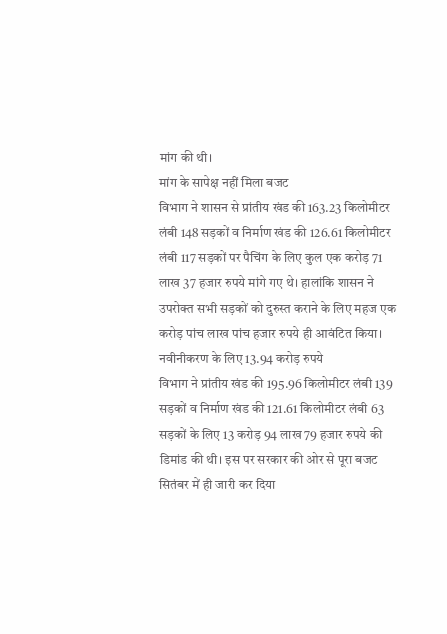मांग की थी।
मांग के सापेक्ष नहीं मिला बजट
विभाग ने शासन से प्रांतीय खंड की 163.23 किलोमीटर लंबी 148 सड़कों व निर्माण खंड की 126.61 किलोमीटर लंबी 117 सड़कों पर पैचिंग के लिए कुल एक करोड़ 71 लाख 37 हजार रुपये मांगे गए थे। हालांकि शासन ने उपरोक्त सभी सड़कों को दुरुस्त कराने के लिए महज एक करोड़ पांच लाख पांच हजार रुपये ही आवंटित किया।
नवीनीकरण के लिए 13.94 करोड़ रुपये
विभाग ने प्रांतीय खंड की 195.96 किलोमीटर लंबी 139 सड़कों व निर्माण खंड की 121.61 किलोमीटर लंबी 63 सड़कों के लिए 13 करोड़ 94 लाख 79 हजार रुपये की डिमांड की थी। इस पर सरकार की ओर से पूरा बजट सितंबर में ही जारी कर दिया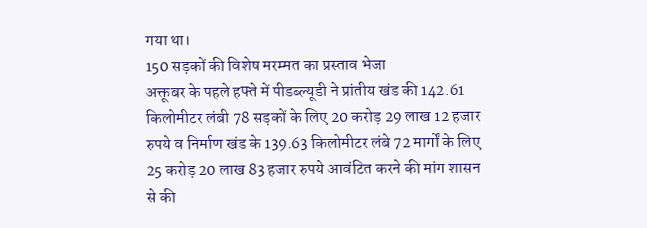गया था।
150 सड़कों की विशेष मरम्मत का प्रस्ताव भेजा
अक्तूबर के पहले हफ्ते में पीडब्ल्यूडी ने प्रांतीय खंड की 142.61 किलोमीटर लंबी 78 सड़कों के लिए 20 करोड़ 29 लाख 12 हजार रुपये व निर्माण खंड के 139.63 किलोमीटर लंबे 72 मार्गों के लिए 25 करोड़ 20 लाख 83 हजार रुपये आवंटित करने की मांग शासन से की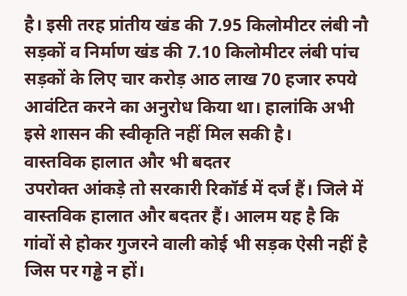है। इसी तरह प्रांतीय खंड की 7.95 किलोमीटर लंबी नौ सड़कों व निर्माण खंड की 7.10 किलोमीटर लंबी पांच सड़कों के लिए चार करोड़ आठ लाख 70 हजार रुपये आवंटित करने का अनुरोध किया था। हालांकि अभी इसे शासन की स्वीकृति नहीं मिल सकी है।
वास्तविक हालात और भी बदतर
उपरोक्त आंकड़े तो सरकारी रिकॉर्ड में दर्ज हैं। जिले में वास्तविक हालात और बदतर हैं। आलम यह है कि गांवों से होकर गुजरने वाली कोई भी सड़क ऐसी नहीं है जिस पर गड्ढे न हों।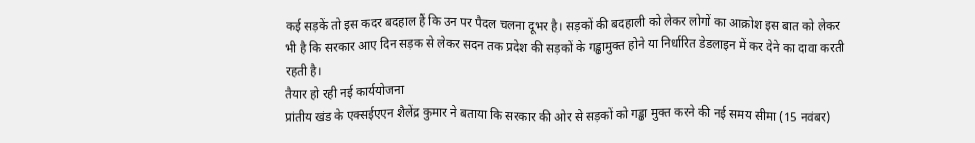कई सड़कें तो इस कदर बदहाल हैं कि उन पर पैदल चलना दूभर है। सड़कों की बदहाली को लेकर लोगों का आक्रोश इस बात को लेकर भी है कि सरकार आए दिन सड़क से लेकर सदन तक प्रदेश की सड़कों के गड्ढामुक्त होने या निर्धारित डेडलाइन में कर देने का दावा करती रहती है।
तैयार हो रही नई कार्ययोजना
प्रांतीय खंड के एक्सईएएन शैलेंद्र कुमार ने बताया कि सरकार की ओर से सड़कों को गड्ढा मुक्त करने की नई समय सीमा (15 नवंबर)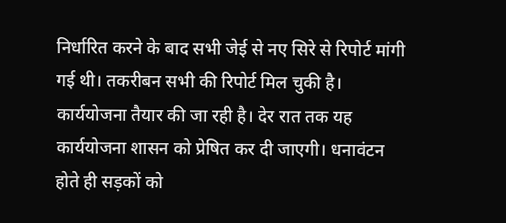निर्धारित करने के बाद सभी जेई से नए सिरे से रिपोर्ट मांगी गई थी। तकरीबन सभी की रिपोर्ट मिल चुकी है। कार्ययोजना तैयार की जा रही है। देर रात तक यह कार्ययोजना शासन को प्रेषित कर दी जाएगी। धनावंटन होते ही सड़कों को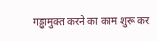गड्ढामुक्त करने का काम शुरू कर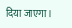दिया जाएगा।